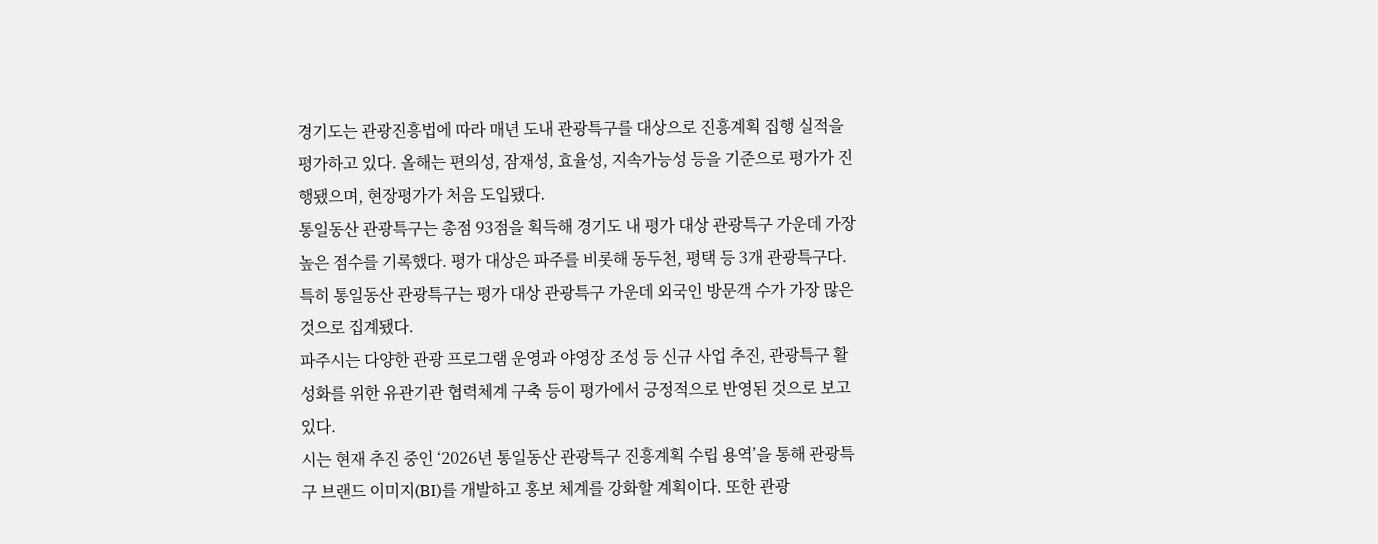경기도는 관광진흥법에 따라 매년 도내 관광특구를 대상으로 진흥계획 집행 실적을 평가하고 있다. 올해는 편의성, 잠재성, 효율성, 지속가능성 등을 기준으로 평가가 진행됐으며, 현장평가가 처음 도입됐다.
통일동산 관광특구는 총점 93점을 획득해 경기도 내 평가 대상 관광특구 가운데 가장 높은 점수를 기록했다. 평가 대상은 파주를 비롯해 동두천, 평택 등 3개 관광특구다.
특히 통일동산 관광특구는 평가 대상 관광특구 가운데 외국인 방문객 수가 가장 많은 것으로 집계됐다.
파주시는 다양한 관광 프로그램 운영과 야영장 조성 등 신규 사업 추진, 관광특구 활성화를 위한 유관기관 협력체계 구축 등이 평가에서 긍정적으로 반영된 것으로 보고 있다.
시는 현재 추진 중인 ‘2026년 통일동산 관광특구 진흥계획 수립 용역’을 통해 관광특구 브랜드 이미지(BI)를 개발하고 홍보 체계를 강화할 계획이다. 또한 관광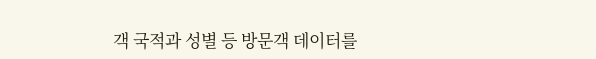객 국적과 성별 등 방문객 데이터를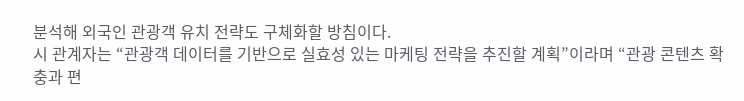분석해 외국인 관광객 유치 전략도 구체화할 방침이다.
시 관계자는 “관광객 데이터를 기반으로 실효성 있는 마케팅 전략을 추진할 계획”이라며 “관광 콘텐츠 확충과 편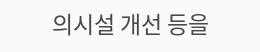의시설 개선 등을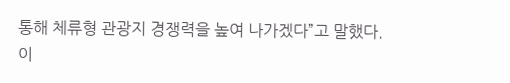통해 체류형 관광지 경쟁력을 높여 나가겠다”고 말했다.
이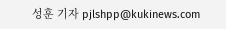성훈 기자 pjlshpp@kukinews.com